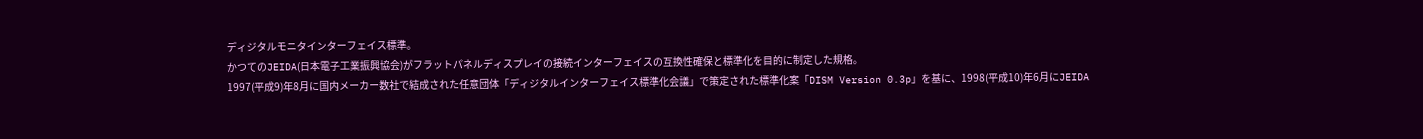ディジタルモニタインターフェイス標準。
かつてのJEIDA(日本電子工業振興協会)がフラットパネルディスプレイの接続インターフェイスの互換性確保と標準化を目的に制定した規格。
1997(平成9)年8月に国内メーカー数社で結成された任意団体「ディジタルインターフェイス標準化会議」で策定された標準化案「DISM Version 0.3p」を基に、1998(平成10)年6月にJEIDA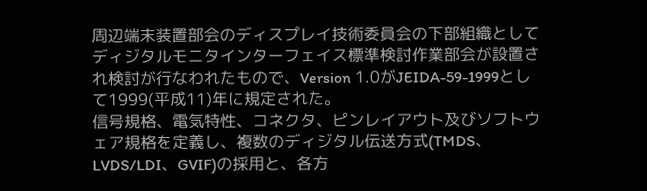周辺端末装置部会のディスプレイ技術委員会の下部組織としてディジタルモニタインターフェイス標準検討作業部会が設置され検討が行なわれたもので、Version 1.0がJEIDA-59-1999として1999(平成11)年に規定された。
信号規格、電気特性、コネクタ、ピンレイアウト及びソフトウェア規格を定義し、複数のディジタル伝送方式(TMDS、LVDS/LDI、GVIF)の採用と、各方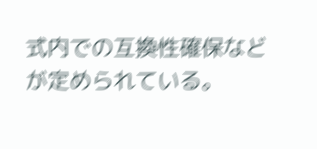式内での互換性確保などが定められている。